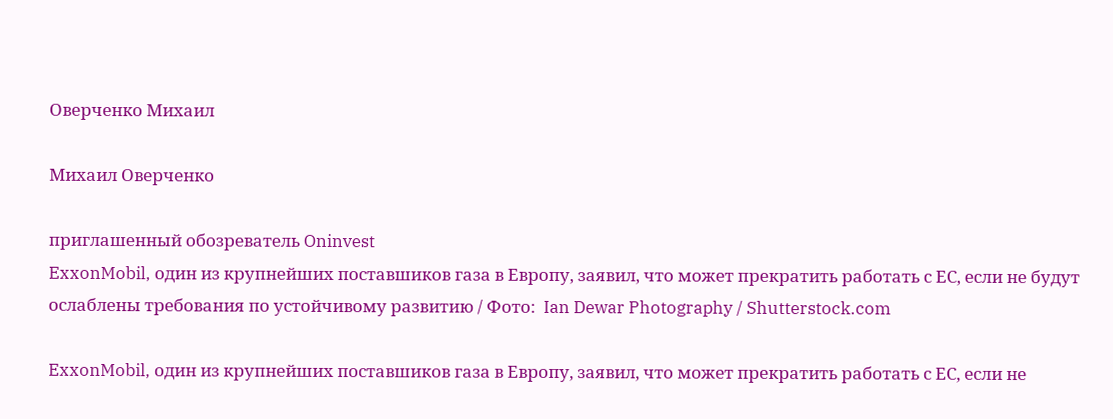Оверченко Михаил

Михаил Оверченко

приглашенный обозреватель Oninvest
ExxonMobil, один из крупнейших поставшиков газа в Европу, заявил, что может прекратить работать с ЕС, если не будут ослаблены требования по устойчивому развитию / Фото:  Ian Dewar Photography / Shutterstock.com

ExxonMobil, один из крупнейших поставшиков газа в Европу, заявил, что может прекратить работать с ЕС, если не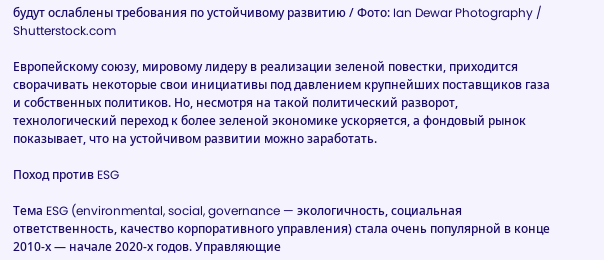будут ослаблены требования по устойчивому развитию / Фото: Ian Dewar Photography / Shutterstock.com

Европейскому союзу, мировому лидеру в реализации зеленой повестки, приходится сворачивать некоторые свои инициативы под давлением крупнейших поставщиков газа и собственных политиков. Но, несмотря на такой политический разворот, технологический переход к более зеленой экономике ускоряется, а фондовый рынок показывает, что на устойчивом развитии можно заработать.

Поход против ESG

Тема ESG (environmental, social, governance — экологичность, социальная ответственность, качество корпоративного управления) стала очень популярной в конце 2010-х — начале 2020-х годов. Управляющие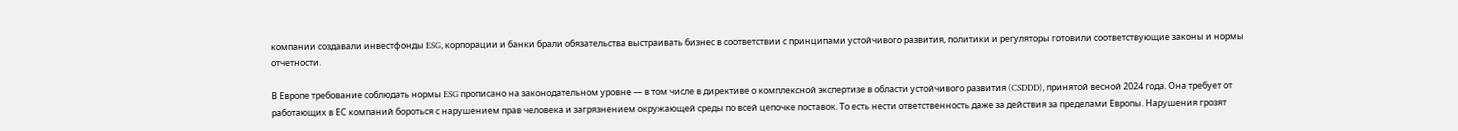компании создавали инвестфонды ESG, корпорации и банки брали обязательства выстраивать бизнес в соответствии с принципами устойчивого развития, политики и регуляторы готовили соответствующие законы и нормы отчетности.

В Европе требование соблюдать нормы ESG прописано на законодательном уровне — в том числе в директиве о комплексной экспертизе в области устойчивого развития (CSDDD), принятой весной 2024 года. Она требует от работающих в ЕС компаний бороться с нарушением прав человека и загрязнением окружающей среды по всей цепочке поставок. То есть нести ответственность даже за действия за пределами Европы. Нарушения грозят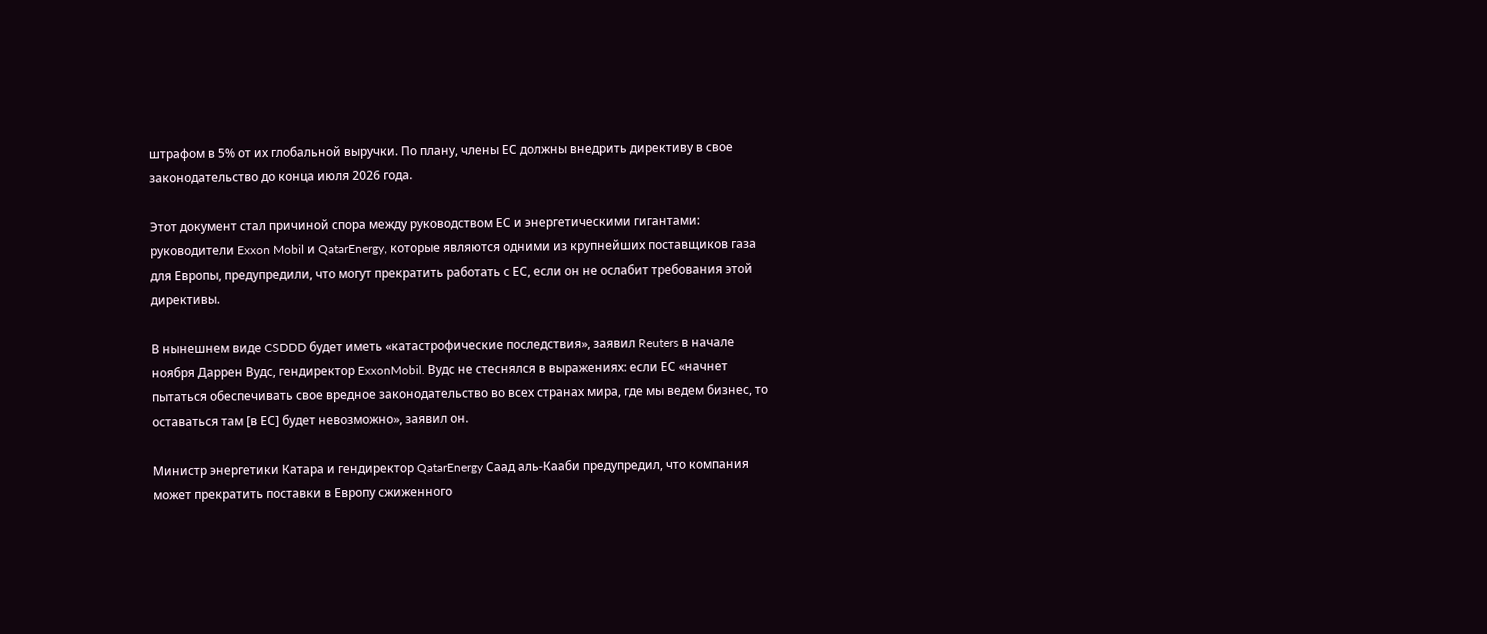штрафом в 5% от их глобальной выручки. По плану, члены ЕС должны внедрить директиву в свое законодательство до конца июля 2026 года.

Этот документ стал причиной спора между руководством ЕС и энергетическими гигантами: руководители Exxon Mobil и QatarEnergy, которые являются одними из крупнейших поставщиков газа для Европы, предупредили, что могут прекратить работать с ЕС, если он не ослабит требования этой директивы.

В нынешнем виде CSDDD будет иметь «катастрофические последствия», заявил Reuters в начале ноября Даррен Вудс, гендиректор ExxonMobil. Вудс не стеснялся в выражениях: если ЕС «начнет пытаться обеспечивать свое вредное законодательство во всех странах мира, где мы ведем бизнес, то оставаться там [в ЕС] будет невозможно», заявил он.

Министр энергетики Катара и гендиректор QatarEnergy Саад аль-Кааби предупредил, что компания может прекратить поставки в Европу сжиженного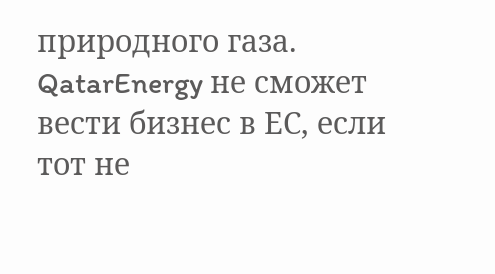природного газа. QatarEnergy не сможет вести бизнес в ЕС, если тот не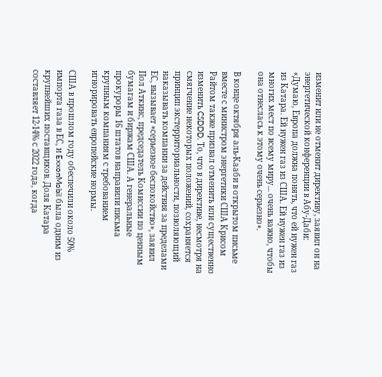изменит или не отменит директиву, заявил он на энергетической конференции в Абу-Даби: «Думаю, Европа должна понять, что ей нужен газ из Катара. Ей нужен газ из США. Ей нужен газ из многих мест по всему миру... очень важно, чтобы она отнеслась к этому очень серьезно».

В конце октября аль-Кааби в открытом письме вместе с министром энергетики США Крисом Райтом также призвал отменить или существенно изменить CSDDD. То, что в директиве, несмотря на смягчение некоторых положений, сохраняется принцип экстерриториальности, позволяющий наказывать компании за действия за пределами ЕС, вызывает «серьезное беспокойство», заявил Пол Аткинс, председатель Комиссии по ценным бумагам и биржам США. А генеральные прокуроры 16 штатов направили письма крупным компаниям с требованием игнорировать европейские нормы.

США в прошлом году обеспечили около 50% импорта газа в ЕС, и ExxonMobil была одним из крупнейших поставщиков. Доля Катара составляет 12-14% с 2022 года, когда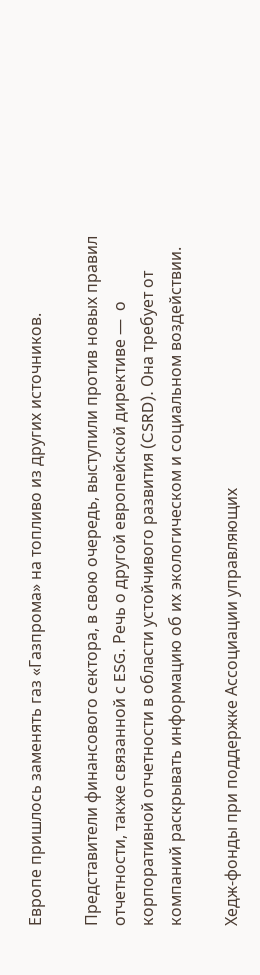Европе пришлось заменять газ «Газпрома» на топливо из других источников.

Представители финансового сектора, в свою очередь, выступили против новых правил отчетности, также связанной с ESG. Речь о другой европейской директиве —  о корпоративной отчетности в области устойчивого развития (CSRD). Она требует от компаний раскрывать информацию об их экологическом и социальном воздействии.

Хедж-фонды при поддержке Ассоциации управляющих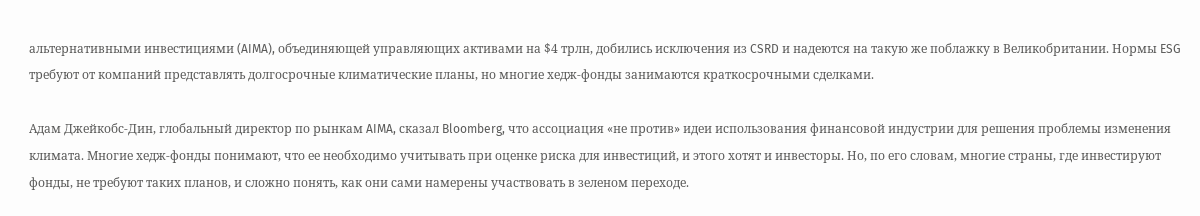альтернативными инвестициями (AIMA), объединяющей управляющих активами на $4 трлн, добились исключения из CSRD и надеются на такую же поблажку в Великобритании. Нормы ESG требуют от компаний представлять долгосрочные климатические планы, но многие хедж-фонды занимаются краткосрочными сделками.

Адам Джейкобс-Дин, глобальный директор по рынкам AIMA, сказал Bloomberg, что ассоциация «не против» идеи использования финансовой индустрии для решения проблемы изменения климата. Многие хедж-фонды понимают, что ее необходимо учитывать при оценке риска для инвестиций, и этого хотят и инвесторы. Но, по его словам, многие страны, где инвестируют фонды, не требуют таких планов, и сложно понять, как они сами намерены участвовать в зеленом переходе.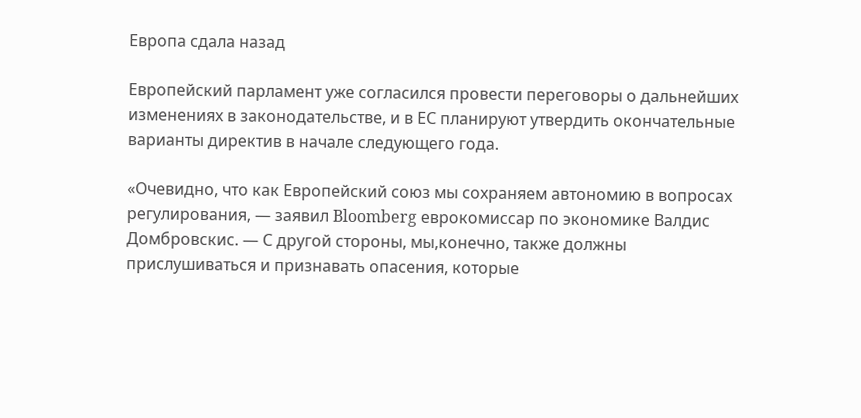Европа сдала назад

Европейский парламент уже согласился провести переговоры о дальнейших изменениях в законодательстве, и в ЕС планируют утвердить окончательные варианты директив в начале следующего года.

«Очевидно, что как Европейский союз мы сохраняем автономию в вопросах регулирования, — заявил Bloomberg еврокомиссар по экономике Валдис Домбровскис. — С другой стороны, мы,конечно, также должны прислушиваться и признавать опасения, которые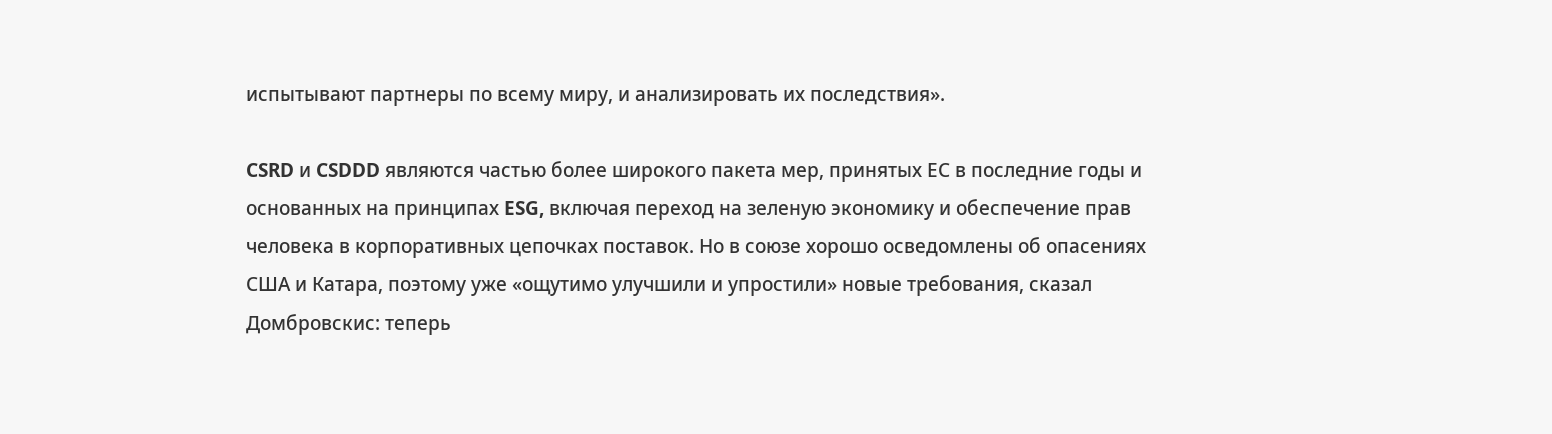испытывают партнеры по всему миру, и анализировать их последствия».

CSRD и CSDDD являются частью более широкого пакета мер, принятых ЕС в последние годы и основанных на принципах ESG, включая переход на зеленую экономику и обеспечение прав человека в корпоративных цепочках поставок. Но в союзе хорошо осведомлены об опасениях США и Катара, поэтому уже «ощутимо улучшили и упростили» новые требования, сказал Домбровскис: теперь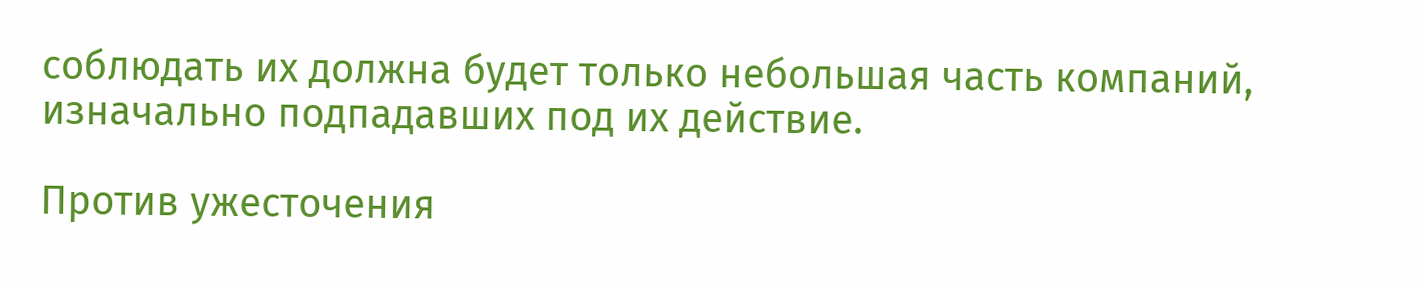соблюдать их должна будет только небольшая часть компаний, изначально подпадавших под их действие.

Против ужесточения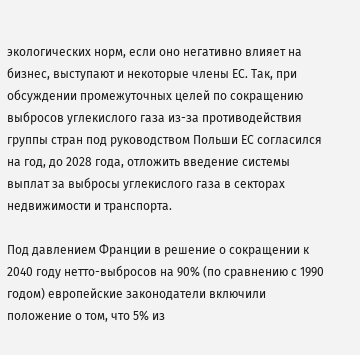экологических норм, если оно негативно влияет на бизнес, выступают и некоторые члены ЕС. Так, при обсуждении промежуточных целей по сокращению выбросов углекислого газа из-за противодействия группы стран под руководством Польши ЕС согласился на год, до 2028 года, отложить введение системы выплат за выбросы углекислого газа в секторах недвижимости и транспорта.

Под давлением Франции в решение о сокращении к 2040 году нетто-выбросов на 90% (по сравнению с 1990 годом) европейские законодатели включили положение о том, что 5% из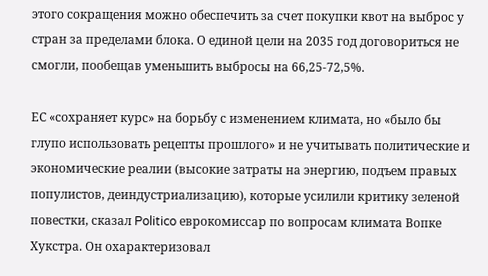этого сокращения можно обеспечить за счет покупки квот на выброс у стран за пределами блока. О единой цели на 2035 год договориться не смогли, пообещав уменьшить выбросы на 66,25-72,5%.

ЕС «сохраняет курс» на борьбу с изменением климата, но «было бы глупо использовать рецепты прошлого» и не учитывать политические и экономические реалии (высокие затраты на энергию, подъем правых популистов, деиндустриализацию), которые усилили критику зеленой повестки, сказал Politico еврокомиссар по вопросам климата Вопке Хукстра. Он охарактеризовал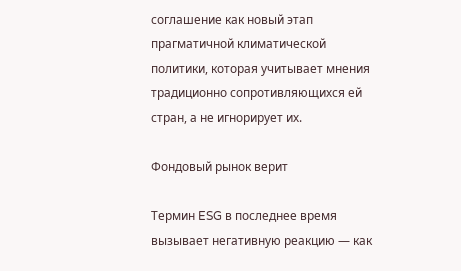соглашение как новый этап прагматичной климатической политики, которая учитывает мнения традиционно сопротивляющихся ей стран, а не игнорирует их.

Фондовый рынок верит

Термин ESG в последнее время вызывает негативную реакцию — как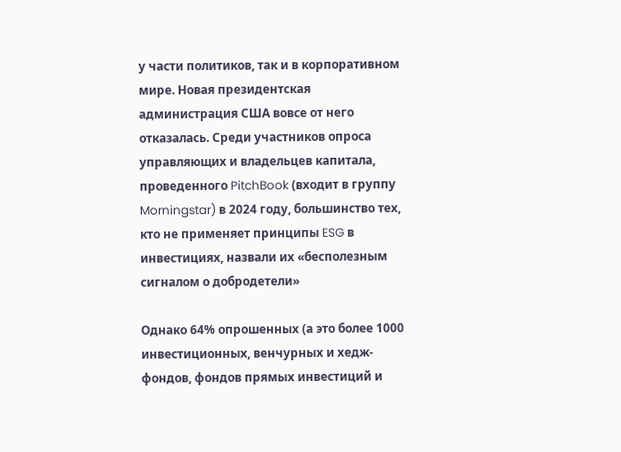у части политиков, так и в корпоративном мире. Новая президентская администрация США вовсе от него отказалась. Среди участников опроса управляющих и владельцев капитала, проведенного PitchBook (входит в группу Morningstar) в 2024 году, большинство тех, кто не применяет принципы ESG в инвестициях, назвали их «бесполезным сигналом о добродетели»

Однако 64% опрошенных (а это более 1000 инвестиционных, венчурных и хедж-фондов, фондов прямых инвестиций и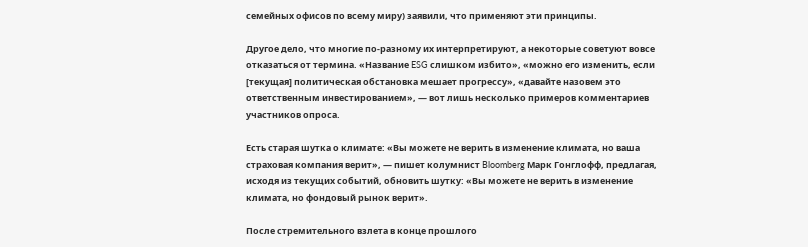семейных офисов по всему миру) заявили, что применяют эти принципы.

Другое дело, что многие по-разному их интерпретируют, а некоторые советуют вовсе отказаться от термина. «Название ESG слишком избито», «можно его изменить, если [текущая] политическая обстановка мешает прогрессу», «давайте назовем это ответственным инвестированием», — вот лишь несколько примеров комментариев участников опроса.

Есть старая шутка о климате: «Вы можете не верить в изменение климата, но ваша страховая компания верит», — пишет колумнист Bloomberg Марк Гонглофф, предлагая, исходя из текущих событий, обновить шутку: «Вы можете не верить в изменение климата, но фондовый рынок верит».

После стремительного взлета в конце прошлого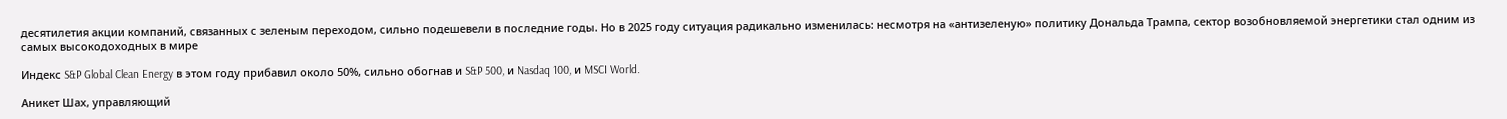десятилетия акции компаний, связанных с зеленым переходом, сильно подешевели в последние годы. Но в 2025 году ситуация радикально изменилась: несмотря на «антизеленую» политику Дональда Трампа, сектор возобновляемой энергетики стал одним из самых высокодоходных в мире

Индекс S&P Global Clean Energy в этом году прибавил около 50%, сильно обогнав и S&P 500, и Nasdaq 100, и MSCI World.

Аникет Шах, управляющий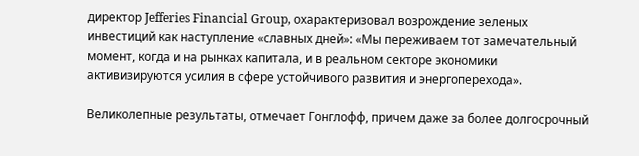директор Jefferies Financial Group, охарактеризовал возрождение зеленых инвестиций как наступление «славных дней»: «Мы переживаем тот замечательный момент, когда и на рынках капитала, и в реальном секторе экономики активизируются усилия в сфере устойчивого развития и энергоперехода».

Великолепные результаты, отмечает Гонглофф, причем даже за более долгосрочный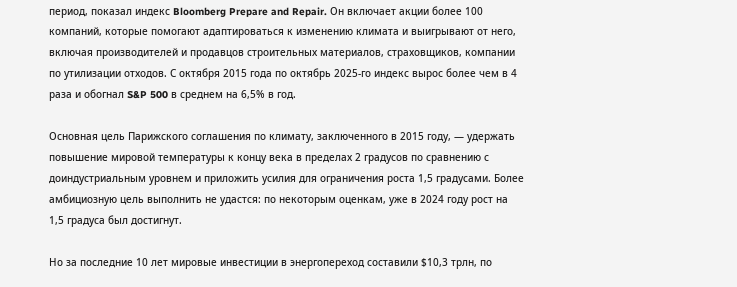период, показал индекс Bloomberg Prepare and Repair. Он включает акции более 100 компаний, которые помогают адаптироваться к изменению климата и выигрывают от него, включая производителей и продавцов строительных материалов, страховщиков, компании по утилизации отходов. С октября 2015 года по октябрь 2025-го индекс вырос более чем в 4 раза и обогнал S&P 500 в среднем на 6,5% в год.

Основная цель Парижского соглашения по климату, заключенного в 2015 году, — удержать повышение мировой температуры к концу века в пределах 2 градусов по сравнению с доиндустриальным уровнем и приложить усилия для ограничения роста 1,5 градусами. Более амбициозную цель выполнить не удастся: по некоторым оценкам, уже в 2024 году рост на 1,5 градуса был достигнут.

Но за последние 10 лет мировые инвестиции в энергопереход составили $10,3 трлн, по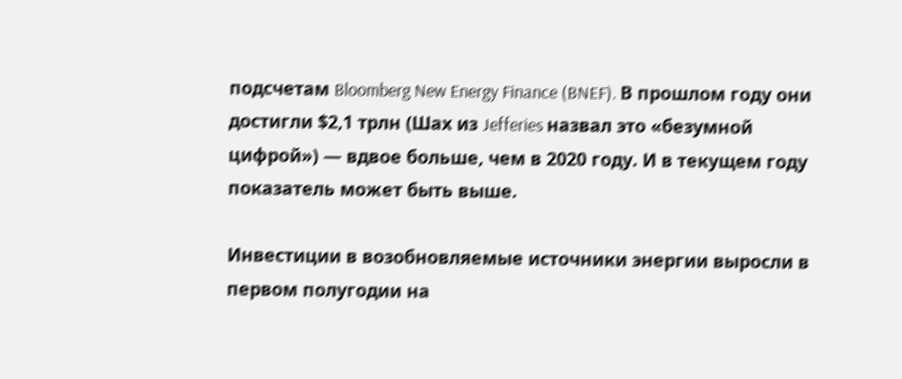подсчетам Bloomberg New Energy Finance (BNEF). В прошлом году они достигли $2,1 трлн (Шах из Jefferies назвал это «безумной цифрой») — вдвое больше, чем в 2020 году. И в текущем году показатель может быть выше.

Инвестиции в возобновляемые источники энергии выросли в первом полугодии на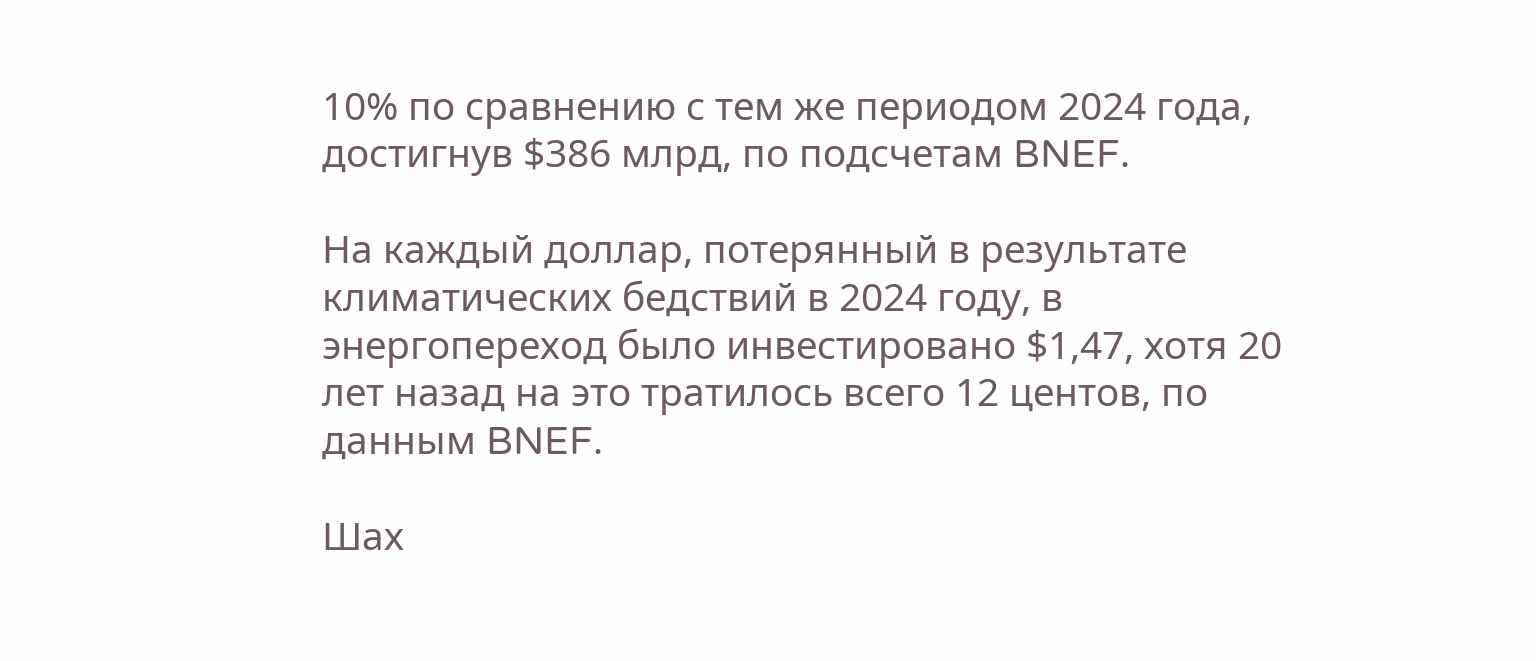10% по сравнению с тем же периодом 2024 года, достигнув $386 млрд, по подсчетам BNEF.

На каждый доллар, потерянный в результате климатических бедствий в 2024 году, в энергопереход было инвестировано $1,47, хотя 20 лет назад на это тратилось всего 12 центов, по данным BNEF.

Шах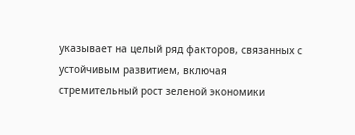указывает на целый ряд факторов, связанных с устойчивым развитием, включая стремительный рост зеленой экономики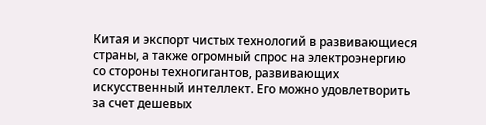Китая и экспорт чистых технологий в развивающиеся страны, а также огромный спрос на электроэнергию со стороны техногигантов, развивающих искусственный интеллект. Его можно удовлетворить за счет дешевых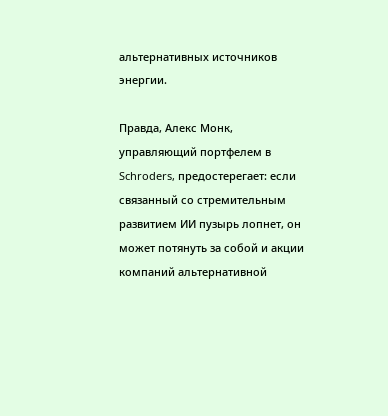альтернативных источников энергии.

Правда, Алекс Монк, управляющий портфелем в Schroders, предостерегает: если связанный со стремительным развитием ИИ пузырь лопнет, он может потянуть за собой и акции компаний альтернативной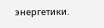энергетики.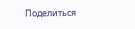Поделиться